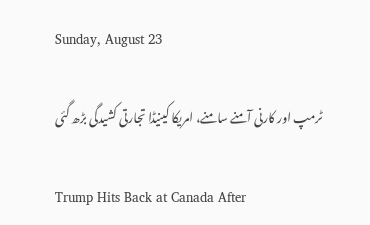Sunday, August 23

ٹرمپ اور کارنی آمنے سامنے، امریکا کینیڈا تجارتی کشیدگی بڑھ گئی

Trump Hits Back at Canada After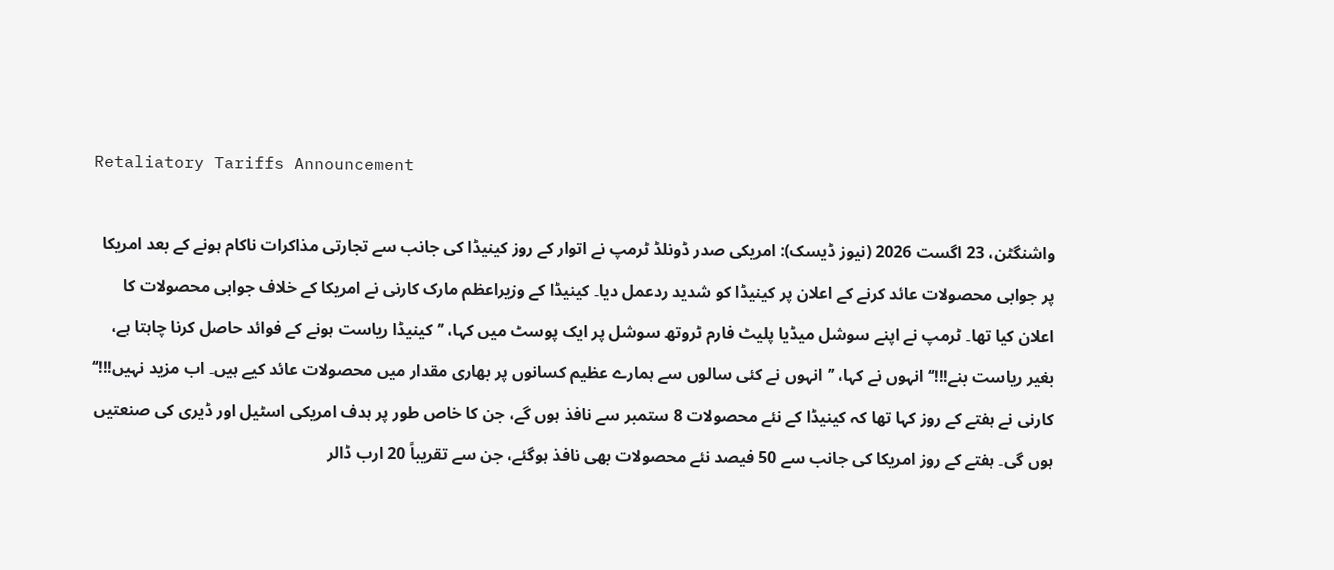Retaliatory Tariffs Announcement

واشنگٹن، 23 اگست 2026 (نیوز ڈیسک): امریکی صدر ڈونلڈ ٹرمپ نے اتوار کے روز کینیڈا کی جانب سے تجارتی مذاکرات ناکام ہونے کے بعد امریکا پر جوابی محصولات عائد کرنے کے اعلان پر کینیڈا کو شدید ردعمل دیا۔ کینیڈا کے وزیراعظم مارک کارنی نے امریکا کے خلاف جوابی محصولات کا اعلان کیا تھا۔ ٹرمپ نے اپنے سوشل میڈیا پلیٹ فارم ٹروتھ سوشل پر ایک پوسٹ میں کہا، ’’کینیڈا ریاست ہونے کے فوائد حاصل کرنا چاہتا ہے، بغیر ریاست بنے!!!‘‘ انہوں نے کہا، ’’انہوں نے کئی سالوں سے ہمارے عظیم کسانوں پر بھاری مقدار میں محصولات عائد کیے ہیں۔ اب مزید نہیں!!!‘‘ کارنی نے ہفتے کے روز کہا تھا کہ کینیڈا کے نئے محصولات 8 ستمبر سے نافذ ہوں گے، جن کا خاص طور پر ہدف امریکی اسٹیل اور ڈیری کی صنعتیں ہوں گی۔ ہفتے کے روز امریکا کی جانب سے 50 فیصد نئے محصولات بھی نافذ ہوگئے، جن سے تقریباً 20 ارب ڈالر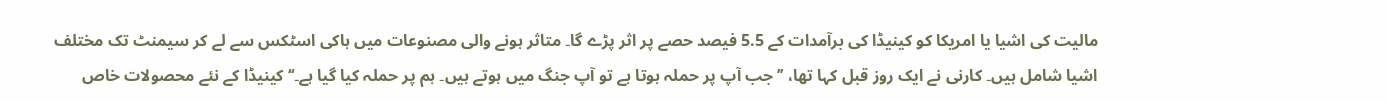مالیت کی اشیا یا امریکا کو کینیڈا کی برآمدات کے 5.5 فیصد حصے پر اثر پڑے گا۔ متاثر ہونے والی مصنوعات میں ہاکی اسٹکس سے لے کر سیمنٹ تک مختلف اشیا شامل ہیں۔ کارنی نے ایک روز قبل کہا تھا، ’’جب آپ پر حملہ ہوتا ہے تو آپ جنگ میں ہوتے ہیں۔ ہم پر حملہ کیا گیا ہے۔‘‘ کینیڈا کے نئے محصولات خاص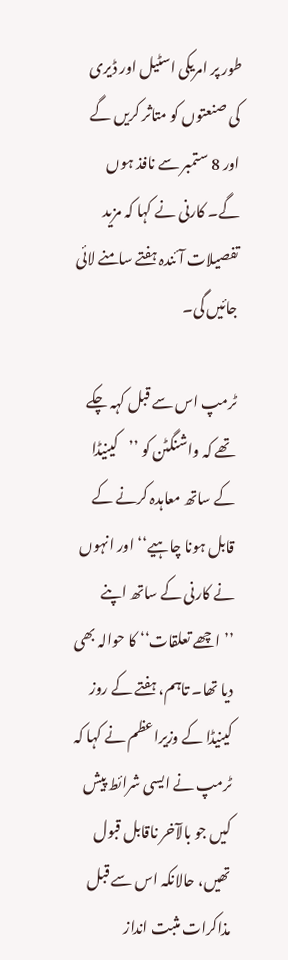طور پر امریکی اسٹیل اور ڈیری کی صنعتوں کو متاثر کریں گے اور 8 ستمبر سے نافذ ہوں گے۔ کارنی نے کہا کہ مزید تفصیلات آئندہ ہفتے سامنے لائی جائیں گی۔

ٹرمپ اس سے قبل کہہ چکے تھے کہ واشنگٹن کو ’’کینیڈا کے ساتھ معاہدہ کرنے کے قابل ہونا چاہیے‘‘ اور انہوں نے کارنی کے ساتھ اپنے ’’اچھے تعلقات‘‘ کا حوالہ بھی دیا تھا۔ تاہم، ہفتے کے روز کینیڈا کے وزیراعظم نے کہا کہ ٹرمپ نے ایسی شرائط پیش کیں جو بالآخر ناقابل قبول تھیں، حالانکہ اس سے قبل مذاکرات مثبت انداز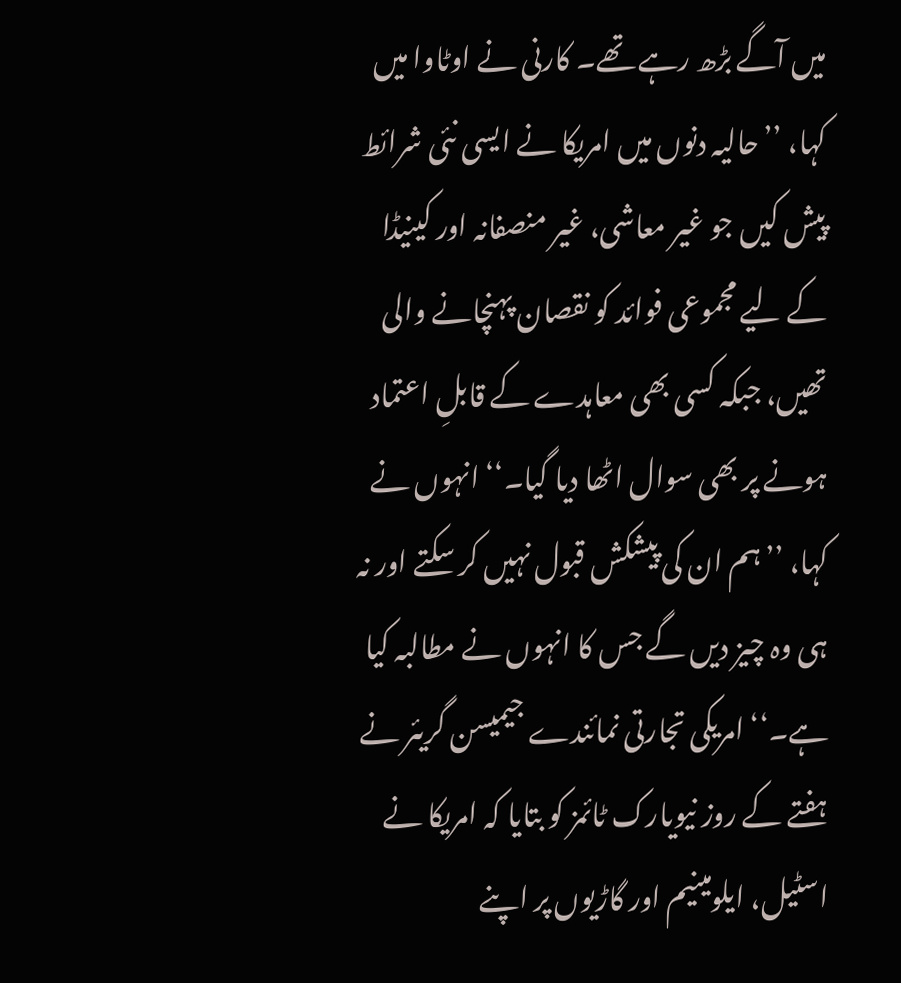میں آگے بڑھ رہے تھے۔ کارنی نے اوٹاوا میں کہا، ’’حالیہ دنوں میں امریکا نے ایسی نئی شرائط پیش کیں جو غیر معاشی، غیر منصفانہ اور کینیڈا کے لیے مجموعی فوائد کو نقصان پہنچانے والی تھیں، جبکہ کسی بھی معاہدے کے قابلِ اعتماد ہونے پر بھی سوال اٹھا دیا گیا۔‘‘ انہوں نے کہا، ’’ہم ان کی پیشکش قبول نہیں کر سکتے اور نہ ہی وہ چیز دیں گے جس کا انہوں نے مطالبہ کیا ہے۔‘‘ امریکی تجارتی نمائندے جیمیسن گریئر نے ہفتے کے روز نیویارک ٹائمز کو بتایا کہ امریکا نے اسٹیل، ایلومینیم اور گاڑیوں پر اپنے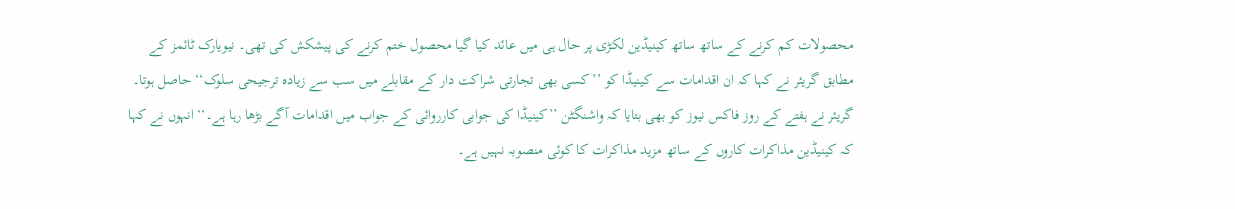محصولات کم کرنے کے ساتھ ساتھ کینیڈین لکڑی پر حال ہی میں عائد کیا گیا محصول ختم کرنے کی پیشکش کی تھی۔ نیویارک ٹائمز کے مطابق گریئر نے کہا کہ ان اقدامات سے کینیڈا کو ’’کسی بھی تجارتی شراکت دار کے مقابلے میں سب سے زیادہ ترجیحی سلوک‘‘ حاصل ہوتا۔ گریئر نے ہفتے کے روز فاکس نیوز کو بھی بتایا کہ واشنگٹن ’’کینیڈا کی جوابی کارروائی کے جواب میں اقدامات آگے بڑھا رہا ہے۔‘‘ انہوں نے کہا کہ کینیڈین مذاکرات کاروں کے ساتھ مزید مذاکرات کا کوئی منصوبہ نہیں ہے۔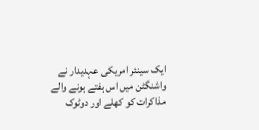ایک سینئر امریکی عہدیدار نے واشنگٹن میں اس ہفتے ہونے والے مذاکرات کو کھلے اور دوٹوک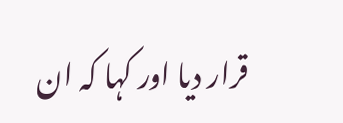قرار دیا اور کہا کہ ان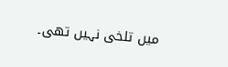میں تلخی نہیں تھی۔